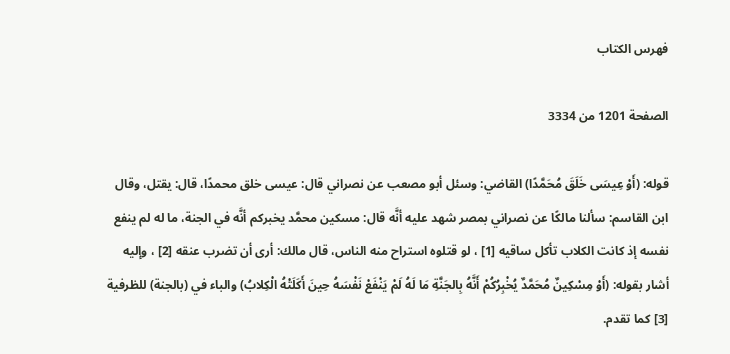فهرس الكتاب

الصفحة 1201 من 3334

قوله: (أَوْ عِيسَى خَلَقَ مُحَمَّدًا) القاضي: وسئل أبو مصعب عن نصراني قال: عيسى خلق محمدًا، قال: يقتل، وقال ابن القاسم: سألنا مالكًا عن نصراني بمصر شهد عليه أنَّه قال: مسكين محمَّد يخبركم أنَّه في الجنة، ما له لم ينفع نفسه إذ كانت الكلاب تأكل ساقيه [1] ، لو قتلوه استراح منه الناس، قال مالك: أرى أن تضرب عنقه [2] ، وإليه أشار بقوله: (أَوْ مِسْكِينٌ مُحَمَّدٌ يُخْبِرُكُمْ أَنَّهُ بِالجَنَّةِ مَا لَهُ لَمْ يَنْفَعْ نَفْسَهُ حِينَ أَكَلَتْهُ الْكِلابُ) والباء في (بالجنة) للظرفية [3] كما تقدم.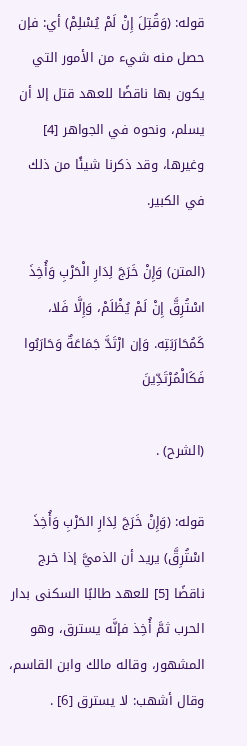قوله: (وَقُتِلَ إِنْ لَمْ يُسْلِمْ) أي: فإن حصل منه شيء من الأمور التي يكون بها ناقضًا للعهد قتل إلا أن يسلم، ونحوه في الجواهر [4] وغيرها، وقد ذكرنا شيئًا من ذلك في الكبير.

(المتن) وَإِنْ خَرَجَ لِدَارِ الْحَرْبِ وَأُخِذَ اسْتُرِقَّ إِنْ لَمْ يُظْلَمْ، وَإِلَّا فَلا، كَمُحَارَبَتِه. وَإن ارْتَدَّ جَمَاعَةٌ وَحَارَبُوا فَكَالْمُرْتَدِّينَ

(الشرح) .

قوله: (وَإِنْ خَرَجَ لِدَارِ الحَرْبِ وَأُخِذَ اسْتُرِقَّ) يريد أن الذميَّ إذا خرج ناقضًا [5] للعهد طالبًا السكنى بدار الحرب ثمَّ أُخِذ فإنَّه يسترق، وهو المشهور، وقاله مالك وابن القاسم، وقال أشهب: لا يسترق [6] .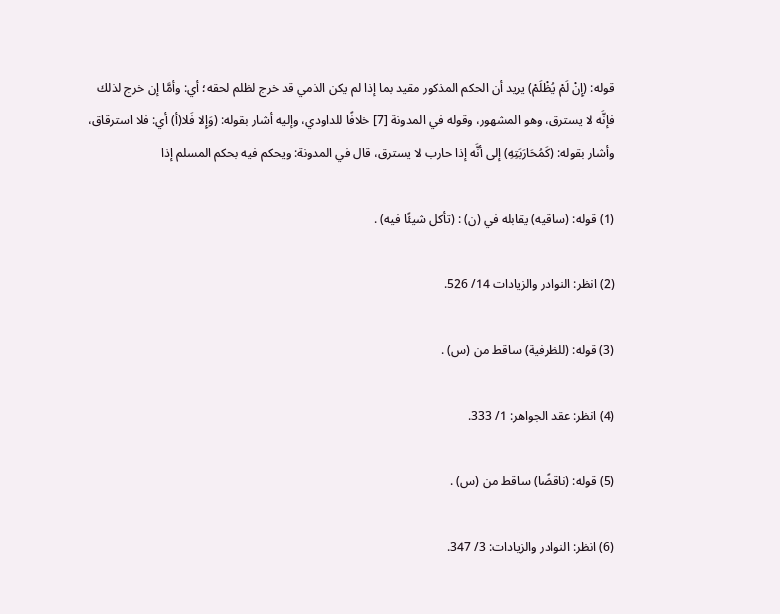قوله: (إِنْ لَمْ يُظْلَمْ) يريد أن الحكم المذكور مقيد بما إذا لم يكن الذمي قد خرج لظلم لحقه؛ أي: وأمَّا إن خرج لذلك فإنَّه لا يسترق، وهو المشهور، وقوله في المدونة [7] خلافًا للداودي، وإليه أشار بقوله: (وَإِلا فَلا(أ) أي: فلا استرقاق، وأشار بقوله: (كَمُحَارَبَتِهِ) إلى أنَّه إذا حارب لا يسترق، قال في المدونة: ويحكم فيه بحكم المسلم إذا

(1) قوله: (ساقيه) يقابله في (ن) : (تأكل شيئًا فيه) .

(2) انظر: النوادر والزيادات 14/ 526.

(3) قوله: (للظرفية) ساقط من (س) .

(4) انظر: عقد الجواهر: 1/ 333.

(5) قوله: (ناقضًا) ساقط من (س) .

(6) انظر: النوادر والزيادات: 3/ 347.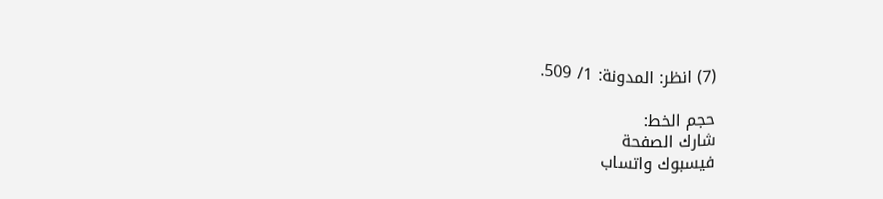(7) انظر: المدونة: 1/ 509.

حجم الخط:
شارك الصفحة
فيسبوك واتساب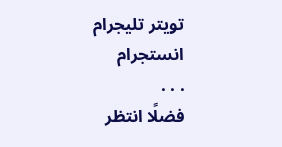تويتر تليجرام انستجرام
. . .
فضلًا انتظر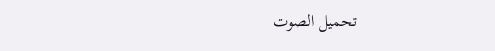تحميل الصوت